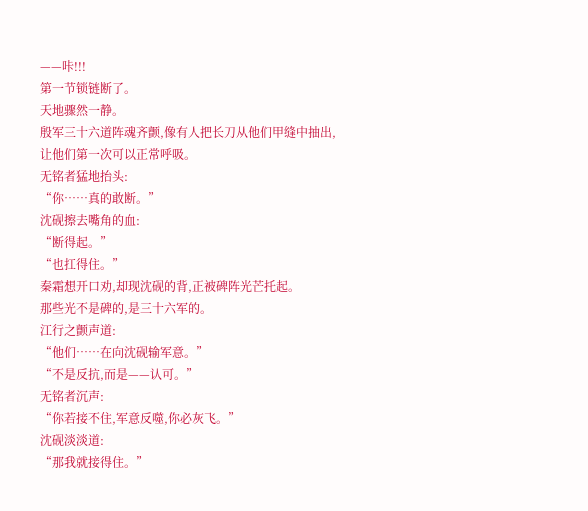——咔!!!
第一节锁链断了。
天地骤然一静。
殷军三十六道阵魂齐颤,像有人把长刀从他们甲缝中抽出,让他们第一次可以正常呼吸。
无铭者猛地抬头:
“你……真的敢断。”
沈砚擦去嘴角的血:
“断得起。”
“也扛得住。”
秦霜想开口劝,却现沈砚的背,正被碑阵光芒托起。
那些光不是碑的,是三十六军的。
江行之颤声道:
“他们……在向沈砚输军意。”
“不是反抗,而是——认可。”
无铭者沉声:
“你若接不住,军意反噬,你必灰飞。”
沈砚淡淡道:
“那我就接得住。”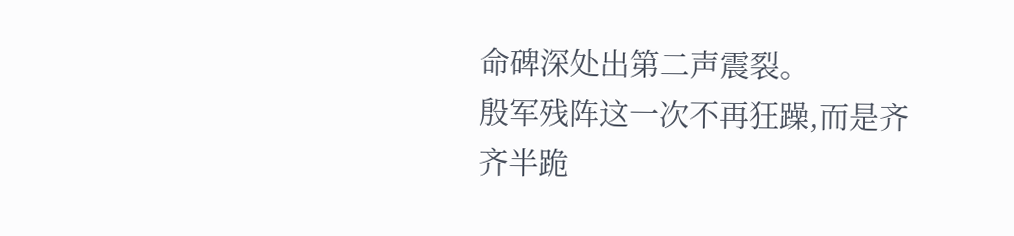命碑深处出第二声震裂。
殷军残阵这一次不再狂躁,而是齐齐半跪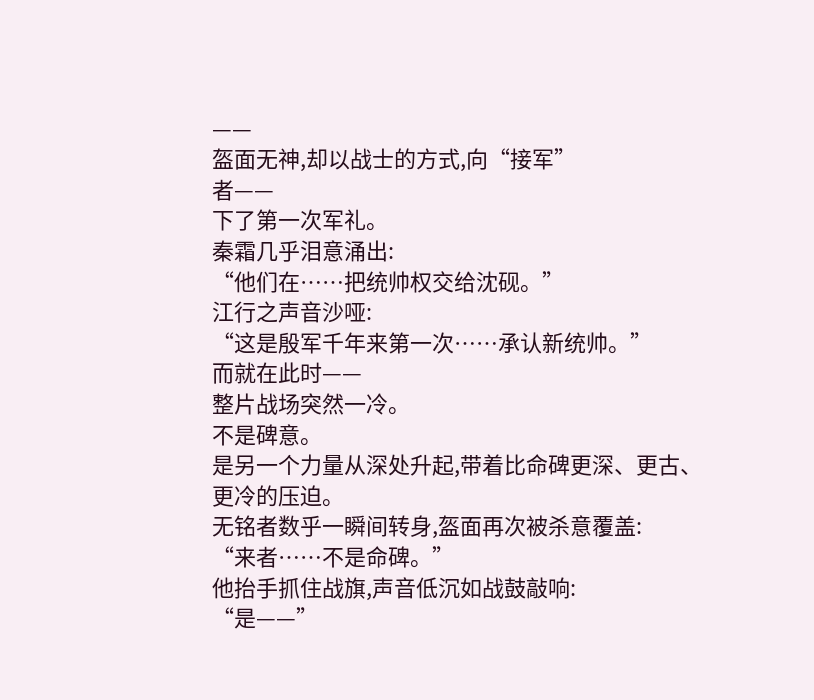——
盔面无神,却以战士的方式,向“接军”
者——
下了第一次军礼。
秦霜几乎泪意涌出:
“他们在……把统帅权交给沈砚。”
江行之声音沙哑:
“这是殷军千年来第一次……承认新统帅。”
而就在此时——
整片战场突然一冷。
不是碑意。
是另一个力量从深处升起,带着比命碑更深、更古、更冷的压迫。
无铭者数乎一瞬间转身,盔面再次被杀意覆盖:
“来者……不是命碑。”
他抬手抓住战旗,声音低沉如战鼓敲响:
“是——”